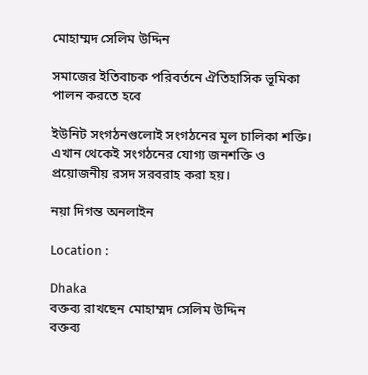মোহাম্মদ সেলিম উদ্দিন

সমাজের ইতিবাচক পরিবর্তনে ঐতিহাসিক ভূমিকা পালন করতে হবে

ইউনিট সংগঠনগুলোই সংগঠনের মূল চালিকা শক্তি। এখান থেকেই সংগঠনের যোগ্য জনশক্তি ও প্রয়োজনীয় রসদ সরবরাহ করা হয়।

নয়া দিগন্ত অনলাইন

Location :

Dhaka
বক্তব্য রাখছেন মোহাম্মদ সেলিম উদ্দিন
বক্তব্য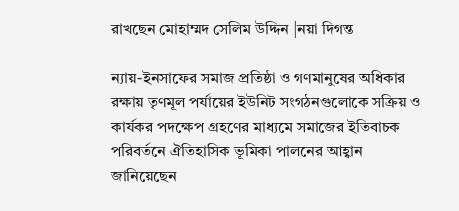রাখছেন মোহাম্মদ সেলিম উদ্দিন |নয়া দিগন্ত

ন্যায়-ইনসাফের সমাজ প্রতিষ্ঠা ও গণমানুষের অধিকার রক্ষায় তৃণমূল পর্যায়ের ইউনিট সংগঠনগুলোকে সক্রিয় ও কার্যকর পদক্ষেপ গ্রহণের মাধ্যমে সমাজের ইতিবাচক পরিবর্তনে ঐতিহাসিক ভূমিকা পালনের আহ্বান জানিয়েছেন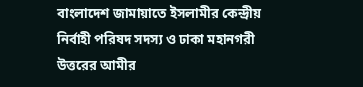বাংলাদেশ জামায়াতে ইসলামীর কেন্দ্রীয় নির্বাহী পরিষদ সদস্য ও ঢাকা মহানগরী উত্তরের আমীর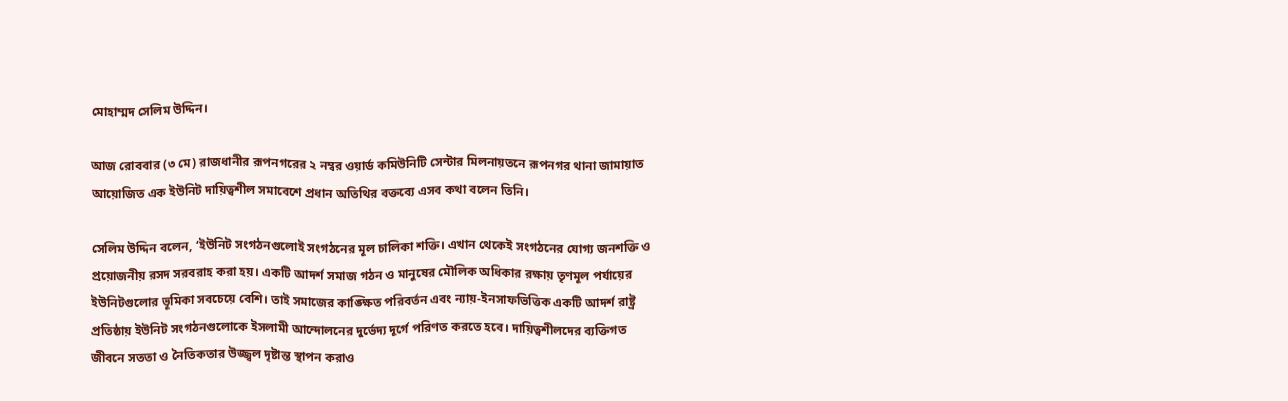মোহাম্মদ সেলিম উদ্দিন।

আজ রোববার (৩ মে) রাজধানীর রূপনগরের ২ নম্বর ওয়ার্ড কমিউনিটি সেন্টার মিলনায়তনে রূপনগর থানা জামায়াত আয়োজিত এক ইউনিট দায়িত্বশীল সমাবেশে প্রধান অতিথির বক্তব্যে এসব কথা বলেন তিনি।

সেলিম উদ্দিন বলেন, ‘ইউনিট সংগঠনগুলোই সংগঠনের মূল চালিকা শক্তি। এখান থেকেই সংগঠনের যোগ্য জনশক্তি ও প্রয়োজনীয় রসদ সরবরাহ করা হয়। একটি আদর্শ সমাজ গঠন ও মানুষের মৌলিক অধিকার রক্ষায় তৃণমূল পর্যায়ের ইউনিটগুলোর ভূমিকা সবচেয়ে বেশি। তাই সমাজের কাঙ্ক্ষিত পরিবর্তন এবং ন্যায়-ইনসাফভিত্তিক একটি আদর্শ রাষ্ট্র প্রতিষ্ঠায় ইউনিট সংগঠনগুলোকে ইসলামী আন্দোলনের দুর্ভেদ্য দূর্গে পরিণত করতে হবে। দায়িত্বশীলদের ব্যক্তিগত জীবনে সততা ও নৈতিকতার উজ্জ্বল দৃষ্টান্ত স্থাপন করাও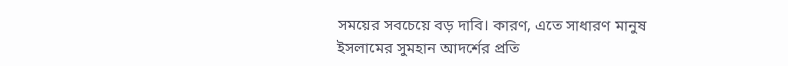সময়ের সবচেয়ে বড় দাবি। কারণ, এতে সাধারণ মানুষ ইসলামের সুমহান আদর্শের প্রতি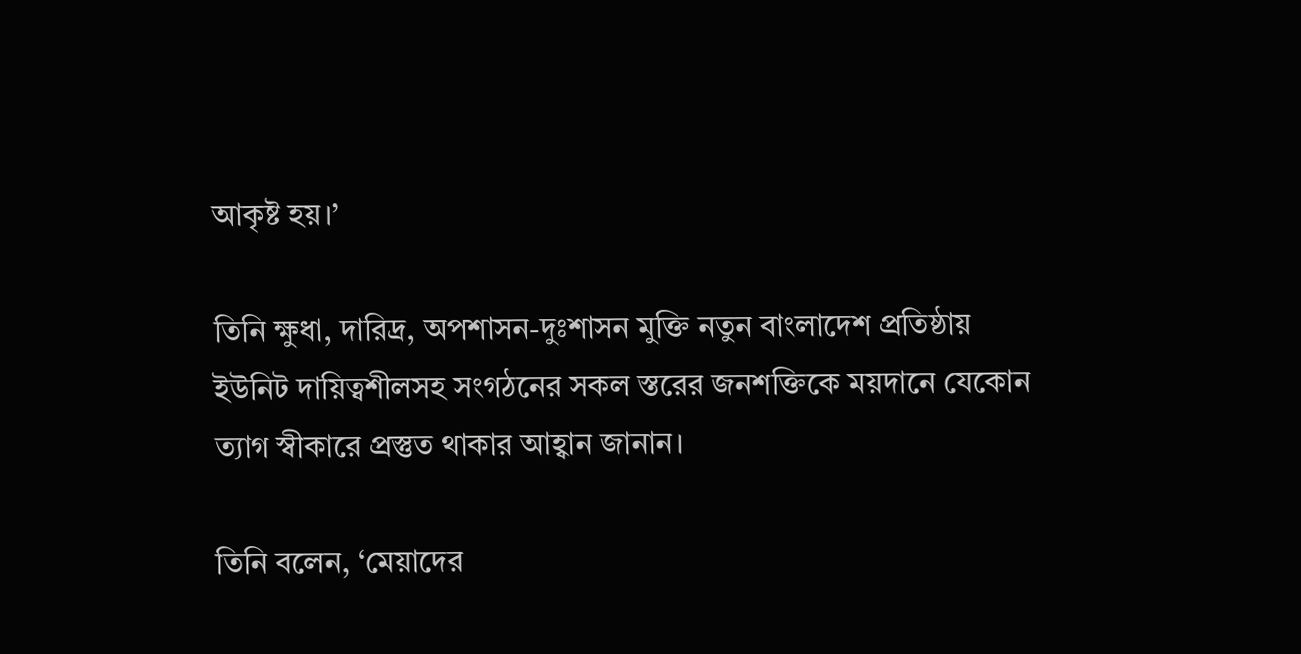আকৃষ্ট হয়।’

তিনি ক্ষুধা, দারিদ্র, অপশাসন-দুঃশাসন মুক্তি নতুন বাংলাদেশ প্রতিষ্ঠায় ইউনিট দায়িত্বশীলসহ সংগঠনের সকল স্তরের জনশক্তিকে ময়দানে যেকোন ত্যাগ স্বীকারে প্রস্তুত থাকার আহ্বান জানান।

তিনি বলেন, ‘মেয়াদের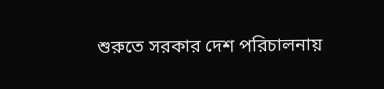শুরুতে সরকার দেশ পরিচালনায়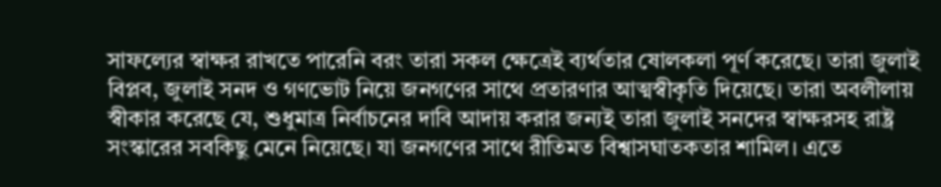সাফল্যের স্বাক্ষর রাখতে পারেনি বরং তারা সকল ক্ষেত্রেই ব্যর্থতার ষোলকলা পূর্ণ করেছে। তারা জুলাই বিপ্লব, জুলাই সনদ ও গণভোট নিয়ে জনগণের সাথে প্রতারণার আত্মস্বীকৃতি দিয়েছে। তারা অবলীলায় স্বীকার করেছে যে, শুধুমাত্র নির্বাচনের দাবি আদায় করার জন্যই তারা জুলাই সনদের স্বাক্ষরসহ রাষ্ট্র সংস্কারের সবকিছু মেনে নিয়েছে। যা জনগণের সাথে রীতিমত বিশ্বাসঘাতকতার শামিল। এতে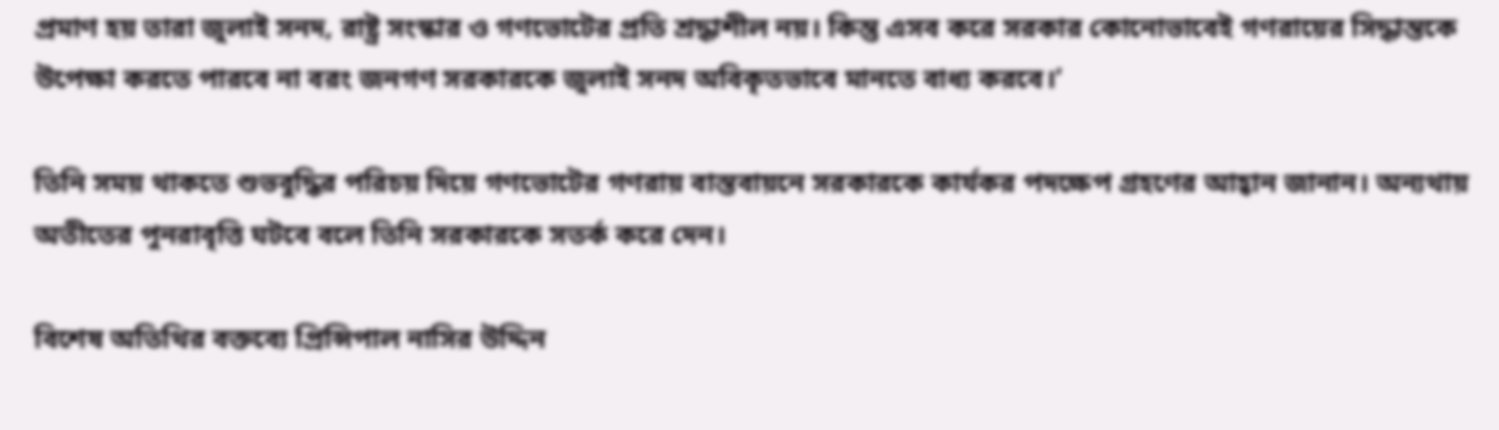প্রমাণ হয় তারা জুলাই সনদ, রাষ্ট্র সংস্কার ও গণভোটের প্রতি শ্রদ্ধাশীল নয়। কিন্তু এসব করে সরকার কোনোভাবেই গণরায়ের সিদ্ধান্তকে উপেক্ষা করতে পারবে না বরং জনগণ সরকারকে জুলাই সনদ অবিকৃতভাবে মানতে বাধ্য করবে।’

তিনি সময় থাকতে শুভবুদ্ধির পরিচয় দিয়ে গণভোটের গণরায় বাস্তবায়নে সরকারকে কার্যকর পদক্ষেপ গ্রহণের আহ্বান জানান। অন্যথায় অতীতের পুনরাবৃত্তি ঘটবে বলে তিনি সরকারকে সতর্ক করে দেন।

বিশেষ অতিথির বক্তব্যে প্রিন্সিপাল নাসির উদ্দিন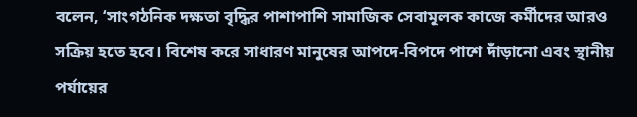বলেন, ‘সাংগঠনিক দক্ষতা বৃদ্ধির পাশাপাশি সামাজিক সেবামূলক কাজে কর্মীদের আরও সক্রিয় হতে হবে। বিশেষ করে সাধারণ মানুষের আপদে-বিপদে পাশে দাঁড়ানো এবং স্থানীয় পর্যায়ের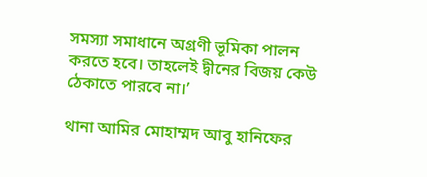সমস্যা সমাধানে অগ্রণী ভূমিকা পালন করতে হবে। তাহলেই দ্বীনের বিজয় কেউ ঠেকাতে পারবে না।’

থানা আমির মোহাম্মদ আবু হানিফের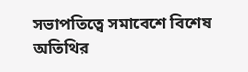সভাপতিত্বে সমাবেশে বিশেষ অতিথির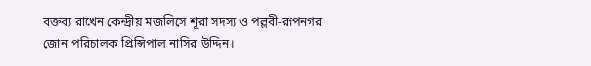বক্তব্য রাখেন কেন্দ্রীয় মজলিসে শূরা সদস্য ও পল্লবী-রূপনগর জোন পরিচালক প্রিন্সিপাল নাসির উদ্দিন।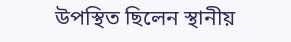উপস্থিত ছিলেন স্থানীয়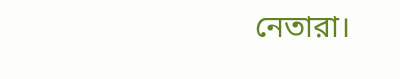নেতারা।